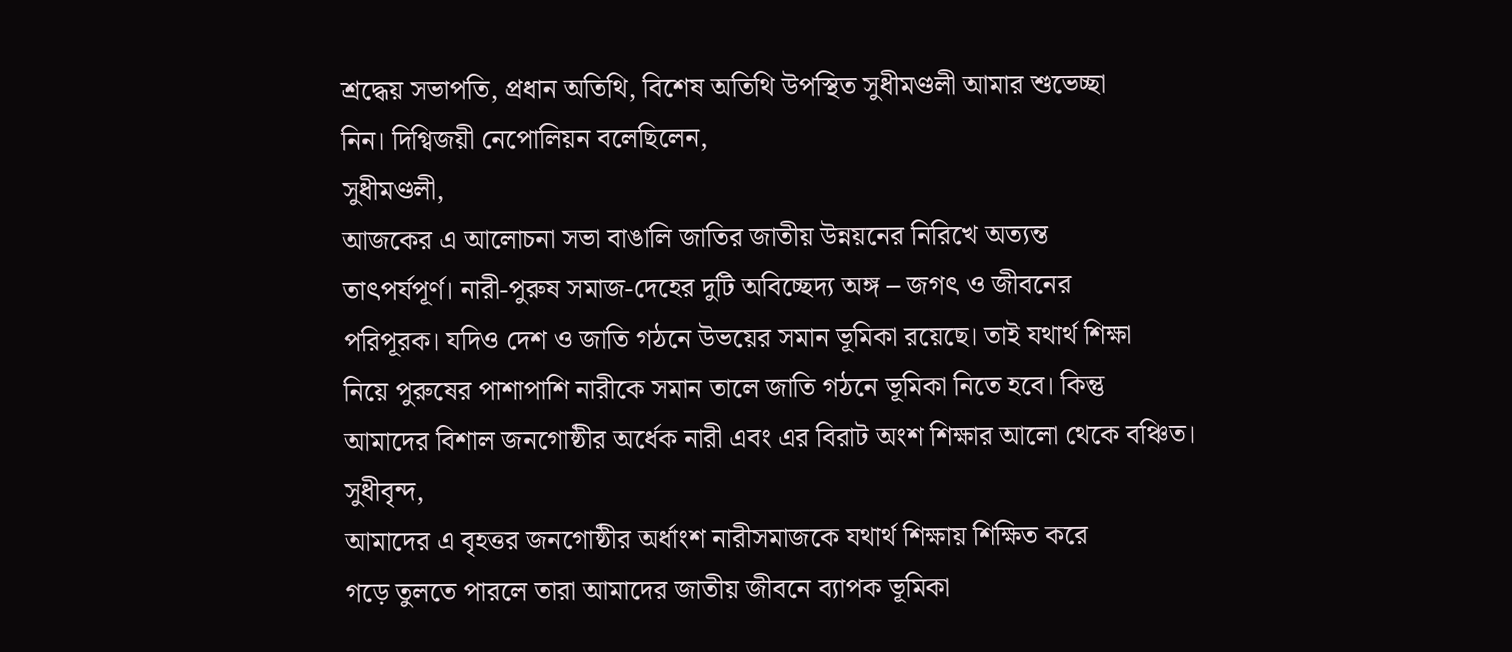শ্রদ্ধেয় সভাপতি, প্রধান অতিথি, বিশেষ অতিথি উপস্থিত সুধীমণ্ডলী আমার শুভেচ্ছা
নিন। দিগ্বিজয়ী নেপোলিয়ন বলেছিলেন,
সুধীমণ্ডলী,
আজকের এ আলোচনা সভা বাঙালি জাতির জাতীয় উন্নয়নের নিরিখে অত্যন্ত
তাৎপর্যপূর্ণ। নারী-পুরুষ সমাজ-দেহের দুটি অবিচ্ছেদ্য অঙ্গ – জগৎ ও জীবনের
পরিপূরক। যদিও দেশ ও জাতি গঠনে উভয়ের সমান ভূমিকা রয়েছে। তাই যথার্থ শিক্ষা
নিয়ে পুরুষের পাশাপাশি নারীকে সমান তালে জাতি গঠনে ভূমিকা নিতে হবে। কিন্তু
আমাদের বিশাল জনগোষ্ঠীর অর্ধেক নারী এবং এর বিরাট অংশ শিক্ষার আলো থেকে বঞ্চিত।
সুধীবৃন্দ,
আমাদের এ বৃহত্তর জনগোষ্ঠীর অর্ধাংশ নারীসমাজকে যথার্থ শিক্ষায় শিক্ষিত করে
গড়ে তুলতে পারলে তারা আমাদের জাতীয় জীবনে ব্যাপক ভূমিকা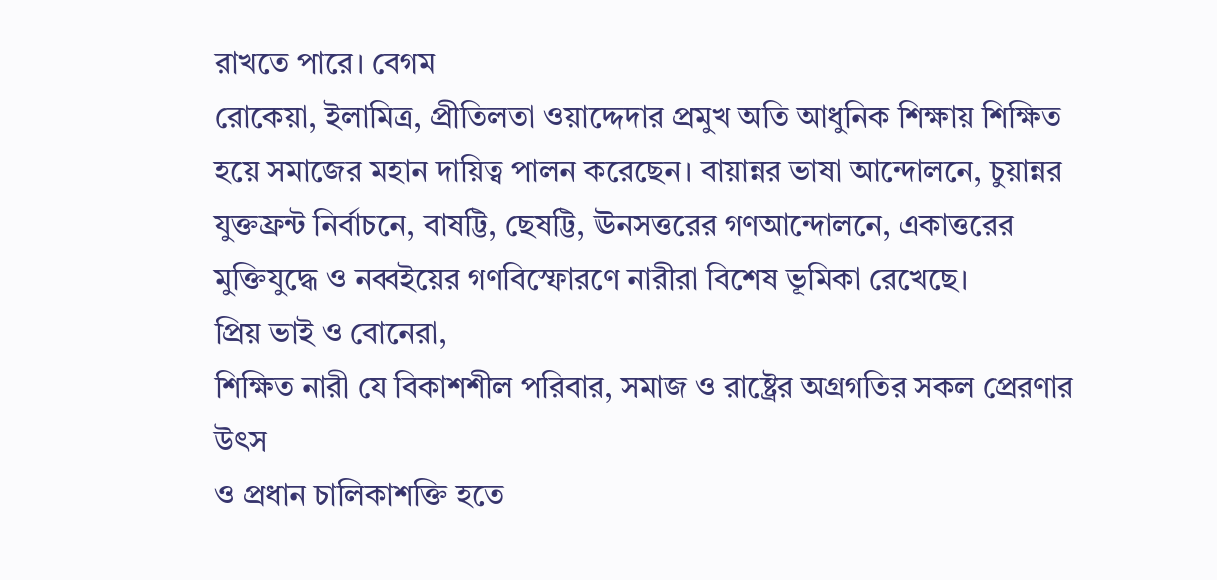রাখতে পারে। বেগম
রোকেয়া, ইলামিত্র, প্রীতিলতা ওয়াদ্দেদার প্রমুখ অতি আধুনিক শিক্ষায় শিক্ষিত
হয়ে সমাজের মহান দায়িত্ব পালন করেছেন। বায়ান্নর ভাষা আন্দোলনে, চুয়ান্নর
যুক্তফ্রন্ট নির্বাচনে, বাষট্টি, ছেষট্টি, ঊনসত্তরের গণআন্দোলনে, একাত্তরের
মুক্তিযুদ্ধে ও নব্বইয়ের গণবিস্ফোরণে নারীরা বিশেষ ভূমিকা রেখেছে।
প্রিয় ভাই ও বোনেরা,
শিক্ষিত নারী যে বিকাশশীল পরিবার, সমাজ ও রাষ্ট্রের অগ্রগতির সকল প্রেরণার উৎস
ও প্রধান চালিকাশক্তি হতে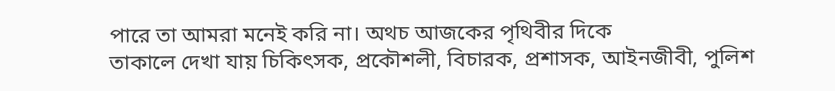পারে তা আমরা মনেই করি না। অথচ আজকের পৃথিবীর দিকে
তাকালে দেখা যায় চিকিৎসক, প্রকৌশলী, বিচারক, প্রশাসক, আইনজীবী, পুলিশ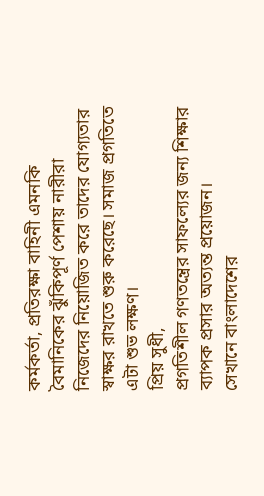কর্মকর্তা, প্রতিরক্ষা বাহিনী এমনকি বৈমানিকের ঝুঁকিপূর্ণ পেশায় নারীরা
নিজেদের নিয়োজিত করে তাদের যোগ্যতার স্বাক্ষর রাখতে শুরু করেছে। সমাজ প্রগতিতে
এটা শুভ লক্ষণ।
প্রিয় সুধী,
প্রগতিশীল গণতন্ত্রের সাফল্যের জন্য শিক্ষার ব্যাপক প্রসার অত্যন্ত প্রয়োজন।
সেখানে বাংলাদেশের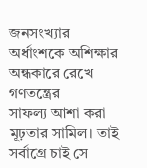জনসংখ্যার অর্ধাংশকে অশিক্ষার অন্ধকারে রেখে গণতন্ত্রের
সাফল্য আশা করা মূঢ়তার সামিল। তাই সর্বাগ্রে চাই সে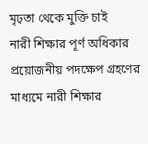মৃঢ়তা থেকে মুক্তি চাই
নারী শিক্ষার পূর্ণ অধিকার প্রয়োজনীয় পদক্ষেপ গ্রহণের মাধ্যমে নারী শিক্ষার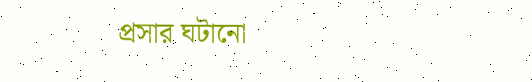প্রসার ঘটানো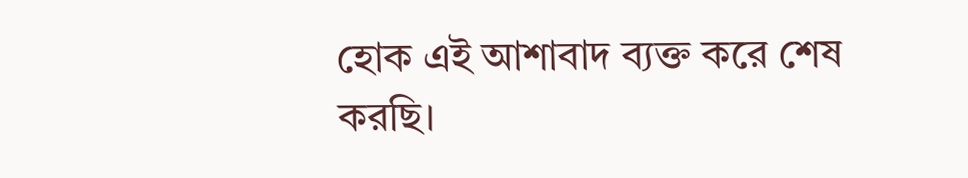হোক এই আশাবাদ ব্যক্ত করে শেষ করছি।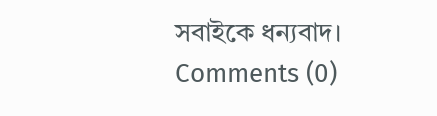সবাইকে ধন্যবাদ।
Comments (0)